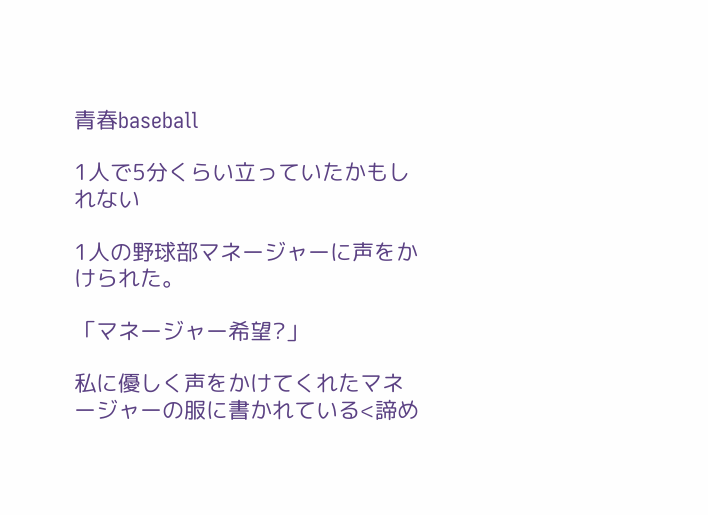青春baseball

1人で5分くらい立っていたかもしれない

1人の野球部マネージャーに声をかけられた。

「マネージャー希望?」

私に優しく声をかけてくれたマネージャーの服に書かれている<諦め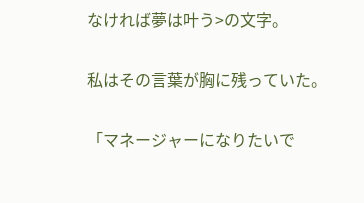なければ夢は叶う>の文字。

私はその言葉が胸に残っていた。

「マネージャーになりたいで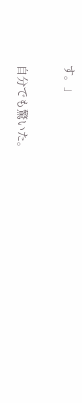す。」

自分でも驚いた。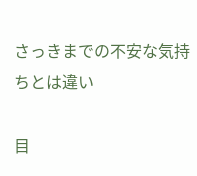さっきまでの不安な気持ちとは違い

目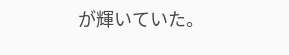が輝いていた。